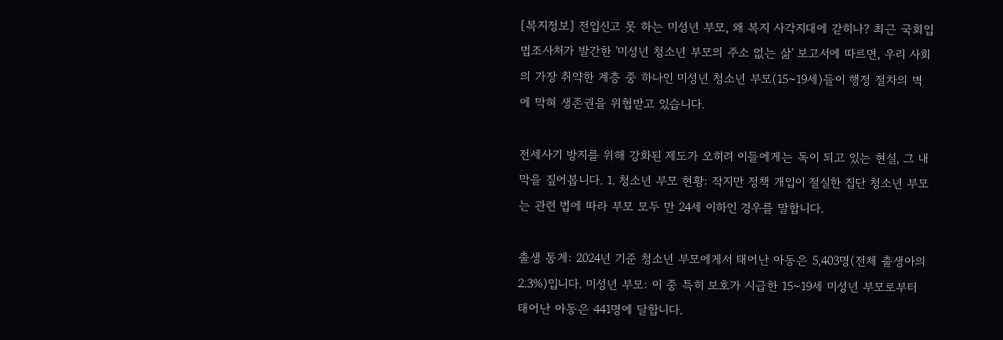[복지정보] 전입신고 못 하는 미성년 부모, 왜 복지 사각지대에 갇히나? 최근 국회입법조사처가 발간한 '미성년 청소년 부모의 주소 없는 삶' 보고서에 따르면, 우리 사회의 가장 취약한 계층 중 하나인 미성년 청소년 부모(15~19세)들이 행정 절차의 벽에 막혀 생존권을 위협받고 있습니다.

전세사기 방지를 위해 강화된 제도가 오히려 이들에게는 독이 되고 있는 현실, 그 내막을 짚어봅니다. 1. 청소년 부모 현황: 작지만 정책 개입이 절실한 집단 청소년 부모는 관련 법에 따라 부모 모두 만 24세 이하인 경우를 말합니다.

출생 통계: 2024년 기준 청소년 부모에게서 태어난 아동은 5,403명(전체 출생아의 2.3%)입니다. 미성년 부모: 이 중 특히 보호가 시급한 15~19세 미성년 부모로부터 태어난 아동은 441명에 달합니다.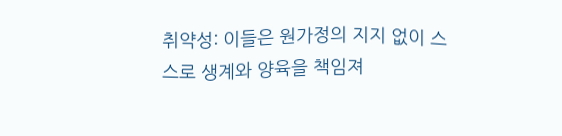취약성: 이들은 원가정의 지지 없이 스스로 생계와 양육을 책임져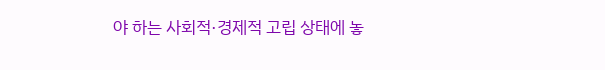야 하는 사회적·경제적 고립 상태에 놓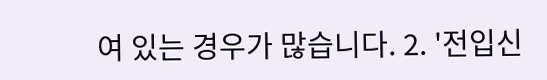여 있는 경우가 많습니다. 2. '전입신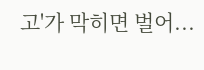고'가 막히면 벌어...